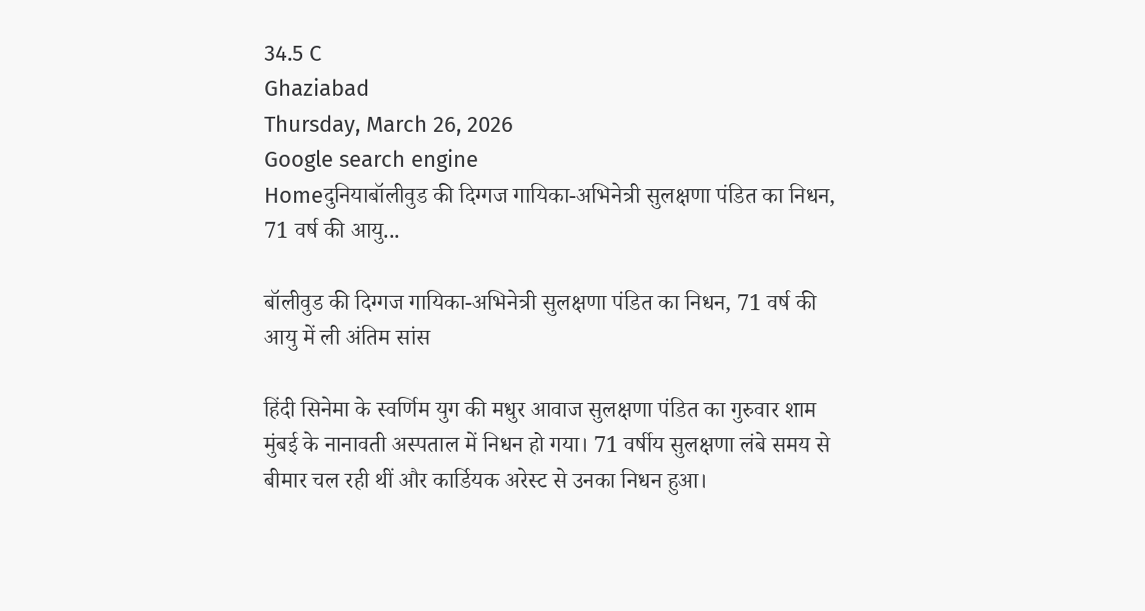34.5 C
Ghaziabad
Thursday, March 26, 2026
Google search engine
Homeदुनियाबॉलीवुड की दिग्गज गायिका-अभिनेत्री सुलक्षणा पंडित का निधन, 71 वर्ष की आयु...

बॉलीवुड की दिग्गज गायिका-अभिनेत्री सुलक्षणा पंडित का निधन, 71 वर्ष की आयु में ली अंतिम सांस

हिंदी सिनेमा के स्वर्णिम युग की मधुर आवाज सुलक्षणा पंडित का गुरुवार शाम मुंबई के नानावती अस्पताल में निधन हो गया। 71 वर्षीय सुलक्षणा लंबे समय से बीमार चल रही थीं और कार्डियक अरेस्ट से उनका निधन हुआ।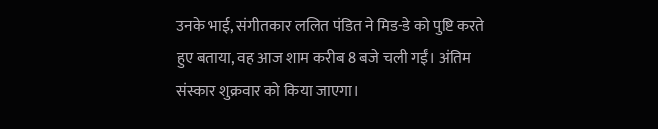उनके भाई, संगीतकार ललित पंडित ने मिड-डे को पुष्टि करते हुए बताया, वह आज शाम करीब 8 बजे चली गईं। अंतिम संस्कार शुक्रवार को किया जाएगा।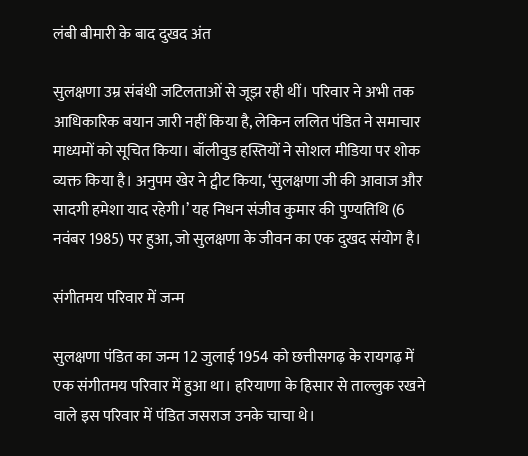लंबी बीमारी के बाद दुखद अंत

सुलक्षणा उम्र संबंधी जटिलताओं से जूझ रही थीं। परिवार ने अभी तक आधिकारिक बयान जारी नहीं किया है, लेकिन ललित पंडित ने समाचार माध्यमों को सूचित किया। बॉलीवुड हस्तियों ने सोशल मीडिया पर शोक व्यक्त किया है। अनुपम खेर ने ट्वीट किया, ‘सुलक्षणा जी की आवाज और सादगी हमेशा याद रहेगी।’ यह निधन संजीव कुमार की पुण्यतिथि (6 नवंबर 1985) पर हुआ, जो सुलक्षणा के जीवन का एक दुखद संयोग है।

संगीतमय परिवार में जन्म

सुलक्षणा पंडित का जन्म 12 जुलाई 1954 को छत्तीसगढ़ के रायगढ़ में एक संगीतमय परिवार में हुआ था। हरियाणा के हिसार से ताल्लुक रखने वाले इस परिवार में पंडित जसराज उनके चाचा थे।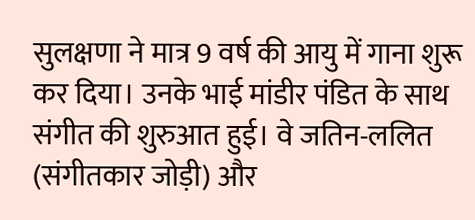सुलक्षणा ने मात्र 9 वर्ष की आयु में गाना शुरू कर दिया। उनके भाई मांडीर पंडित के साथ संगीत की शुरुआत हुई। वे जतिन-ललित (संगीतकार जोड़ी) और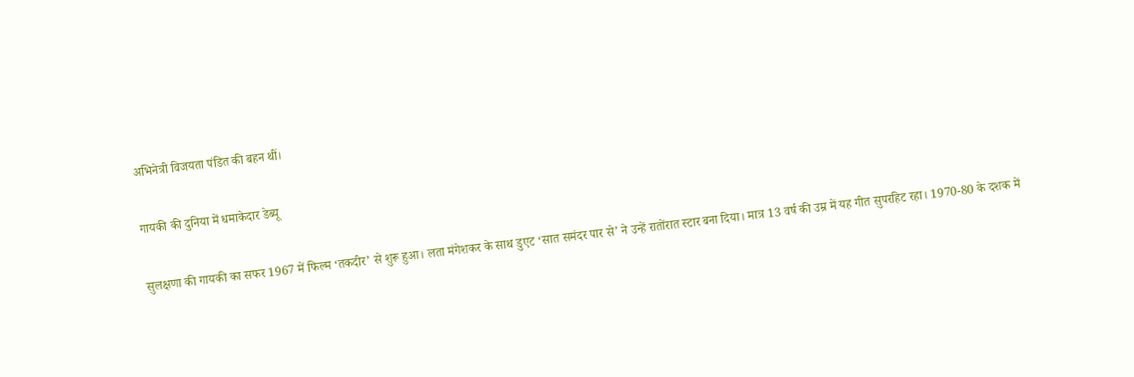अभिनेत्री विजयता पंडित की बहन थीं।

गायकी की दुनिया में धमाकेदार डेब्यू

सुलक्षणा की गायकी का सफर 1967 में फिल्म ‘तकदीर’ से शुरू हुआ। लता मंगेशकर के साथ डुएट ‘सात समंदर पार से’ ने उन्हें रातोंरात स्टार बना दिया। मात्र 13 वर्ष की उम्र में यह गीत सुपरहिट रहा। 1970-80 के दशक में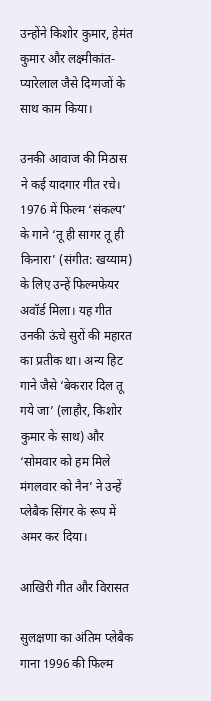उन्होंने किशोर कुमार, हेमंत कुमार और लक्ष्मीकांत-प्यारेलाल जैसे दिग्गजों के साथ काम किया।

उनकी आवाज की मिठास ने कई यादगार गीत रचे। 1976 में फिल्म ‘संकल्प’ के गाने ‘तू ही सागर तू ही किनारा’ (संगीत: खय्याम) के लिए उन्हें फिल्मफेयर अवॉर्ड मिला। यह गीत उनकी ऊंचे सुरों की महारत का प्रतीक था। अन्य हिट गाने जैसे ‘बेकरार दिल तू गये जा’ (लाहौर, किशोर कुमार के साथ) और ‘सोमवार को हम मिले मंगलवार को नैन’ ने उन्हें प्लेबैक सिंगर के रूप में अमर कर दिया।

आखिरी गीत और विरासत

सुलक्षणा का अंतिम प्लेबैक गाना 1996 की फिल्म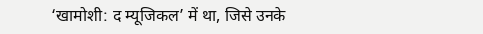‘खामोशी: द म्यूजिकल’ में था, जिसे उनके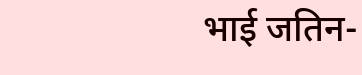भाई जतिन-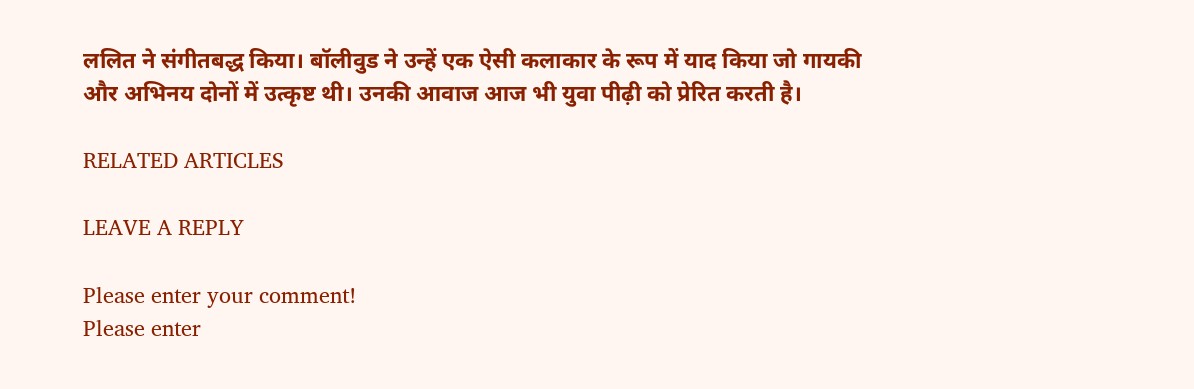ललित ने संगीतबद्ध किया। बॉलीवुड ने उन्हें एक ऐसी कलाकार के रूप में याद किया जो गायकी और अभिनय दोनों में उत्कृष्ट थी। उनकी आवाज आज भी युवा पीढ़ी को प्रेरित करती है।

RELATED ARTICLES

LEAVE A REPLY

Please enter your comment!
Please enter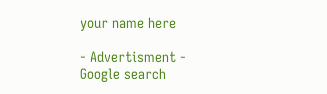your name here

- Advertisment -
Google search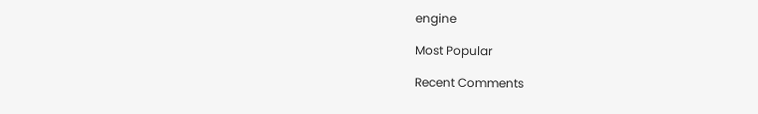engine

Most Popular

Recent Comments